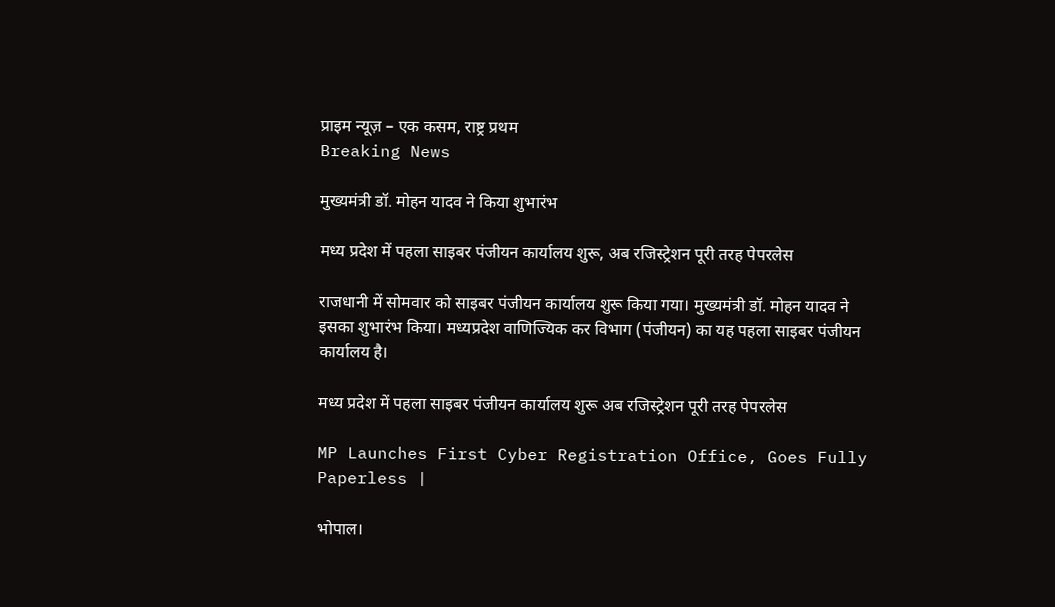प्राइम न्यूज़ – एक कसम, राष्ट्र प्रथम
Breaking News

मुख्यमंत्री डॉ. मोहन यादव ने किया शुभारंभ

मध्य प्रदेश में पहला साइबर पंजीयन कार्यालय शुरू, अब रजिस्ट्रेशन पूरी तरह पेपरलेस

राजधानी में सोमवार को साइबर पंजीयन कार्यालय शुरू किया गया। मुख्यमंत्री डॉ. मोहन यादव ने इसका शुभारंभ किया। मध्यप्रदेश वाणिज्यिक कर विभाग (पंजीयन) का यह पहला साइबर पंजीयन कार्यालय है।

मध्य प्रदेश में पहला साइबर पंजीयन कार्यालय शुरू अब रजिस्ट्रेशन पूरी तरह पेपरलेस

MP Launches First Cyber Registration Office, Goes Fully Paperless |

भोपाल।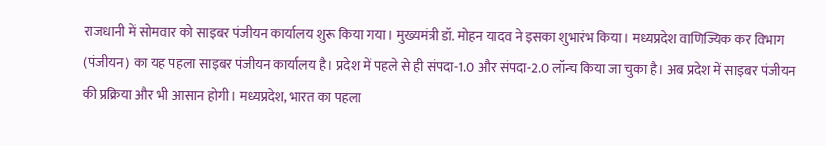राजधानी में सोमवार को साइबर पंजीयन कार्यालय शुरू किया गया। मुख्यमंत्री डॉ. मोहन यादव ने इसका शुभारंभ किया। मध्यप्रदेश वाणिज्यिक कर विभाग (पंजीयन) का यह पहला साइबर पंजीयन कार्यालय है। प्रदेश में पहले से ही संपदा-1.0 और संपदा-2.0 लॉन्च किया जा चुका है। अब प्रदेश में साइबर पंजीयन की प्रक्रिया और भी आसान होगी। मध्यप्रदेश, भारत का पहला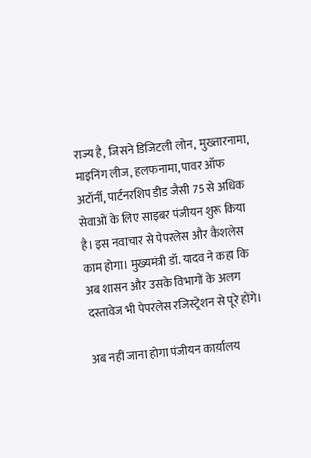राज्य है, जिसने डिजिटली लोन, मुख्तारनामा, माइनिंग लीज, हलफनामा, पावर ऑफ अटॉर्नी, पार्टनरशिप डीड जैसी 75 से अधिक सेवाओं के लिए साइबर पंजीयन शुरू किया है। इस नवाचार से पेपरलेस और कैशलेस काम होगा। मुख्यमंत्री डॉ. यादव ने कहा कि अब शासन और उसके विभागों के अलग दस्तावेज भी पेपरलेस रजिस्ट्रेशन से पूरे होंगे।

अब नहीं जाना होगा पंजीयन कार्य़ालय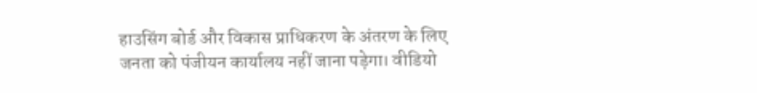हाउसिंग बोर्ड और विकास प्राधिकरण के अंतरण के लिए जनता को पंजीयन कार्यालय नहीं जाना पड़ेगा। वीडियो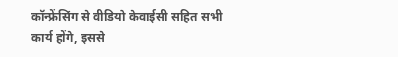कॉन्फ्रेंसिंग से वीडियो केवाईसी सहित सभी कार्य होंगे, इससे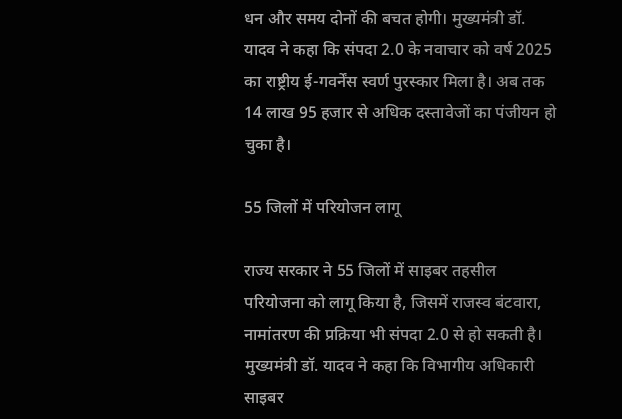धन और समय दोनों की बचत होगी। मुख्यमंत्री डॉ. यादव ने कहा कि संपदा 2.0 के नवाचार को वर्ष 2025 का राष्ट्रीय ई-गवर्नेंस स्वर्ण पुरस्कार मिला है। अब तक 14 लाख 95 हजार से अधिक दस्तावेजों का पंजीयन हो चुका है।

55 जिलों में परियोजन लागू

राज्य सरकार ने 55 जिलों में साइबर तहसील परियोजना को लागू किया है, जिसमें राजस्व बंटवारा, नामांतरण की प्रक्रिया भी संपदा 2.0 से हो सकती है। मुख्यमंत्री डॉ. यादव ने कहा कि विभागीय अधिकारी साइबर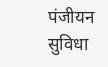पंजीयन सुविधा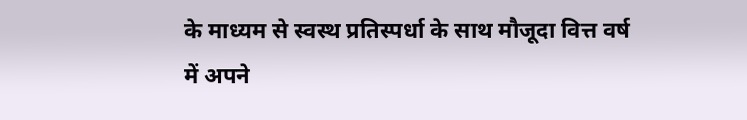के माध्यम से स्वस्थ प्रतिस्पर्धा के साथ मौजूदा वित्त वर्ष में अपने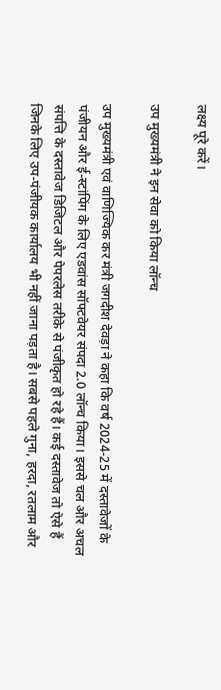लक्ष्य पूरे करें।

उप मुख्यमंत्री ने इन सेवा को किया लॉन्च

उप मुख्यमंत्री एवं वाणिज्यिक कर मंत्री जगदीश देवड़ा ने कहा कि वर्ष 2024-25 में दस्तावेजों के पंजीयन और ई-स्टांपिंग के लिए एडवांस सॉफ्टवेयर संपदा 2.0 लॉन्च किया। इससे चल और अचल संपत्ति के दस्तावेज डिजिटल और पेपरलेस तरीके से पंजीकृत हो रहे हैं। कई दस्तावेज तो ऐसे हैं जिनके लिए उप-पंजीयक कार्यालय भी नहीं जाना पड़ता है। सबसे पहले गुना, हरदा, रतलाम और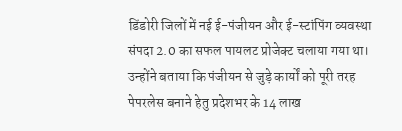डिंडोरी जिलों में नई ई-पंजीयन और ई-स्टांपिंग व्यवस्था संपदा 2.0 का सफल पायलट प्रोजेक्ट चलाया गया था। उन्होंने बताया कि पंजीयन से जुड़े कार्यों को पूरी तरह पेपरलेस बनाने हेतु प्रदेशभर के 14 लाख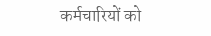कर्मचारियों को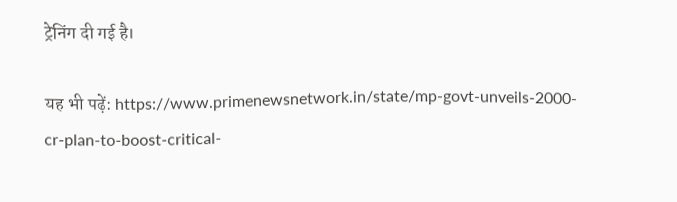ट्रेनिंग दी गई है।

यह भी पढ़ें: https://www.primenewsnetwork.in/state/mp-govt-unveils-2000-cr-plan-to-boost-critical-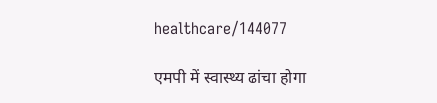healthcare/144077

एमपी में स्वास्थ्य ढांचा होगा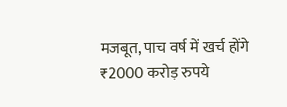मजबूत, पाच वर्ष में खर्च होंगे ₹2000 करोड़ रुपये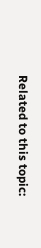Related to this topic: